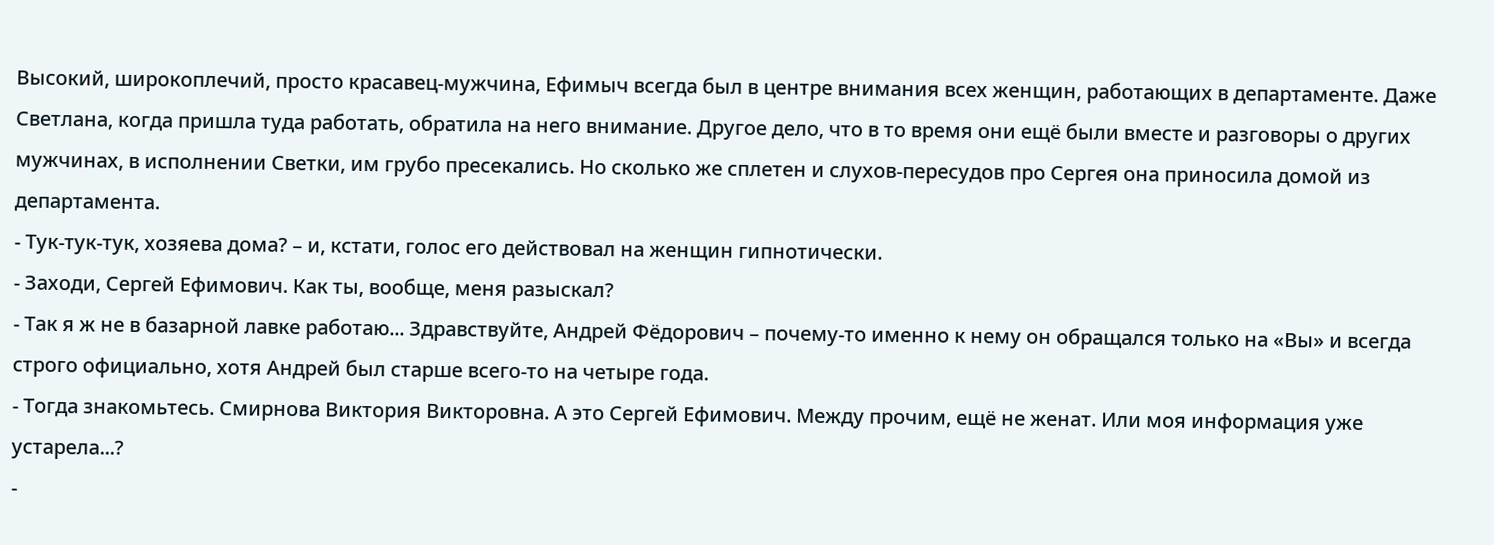Высокий, широкоплечий, просто красавец-мужчина, Ефимыч всегда был в центре внимания всех женщин, работающих в департаменте. Даже Светлана, когда пришла туда работать, обратила на него внимание. Другое дело, что в то время они ещё были вместе и разговоры о других мужчинах, в исполнении Светки, им грубо пресекались. Но сколько же сплетен и слухов-пересудов про Сергея она приносила домой из департамента.
- Тук-тук-тук, хозяева дома? – и, кстати, голос его действовал на женщин гипнотически.
- Заходи, Сергей Ефимович. Как ты, вообще, меня разыскал?
- Так я ж не в базарной лавке работаю... Здравствуйте, Андрей Фёдорович – почему-то именно к нему он обращался только на «Вы» и всегда строго официально, хотя Андрей был старше всего-то на четыре года.
- Тогда знакомьтесь. Смирнова Виктория Викторовна. А это Сергей Ефимович. Между прочим, ещё не женат. Или моя информация уже устарела...?
-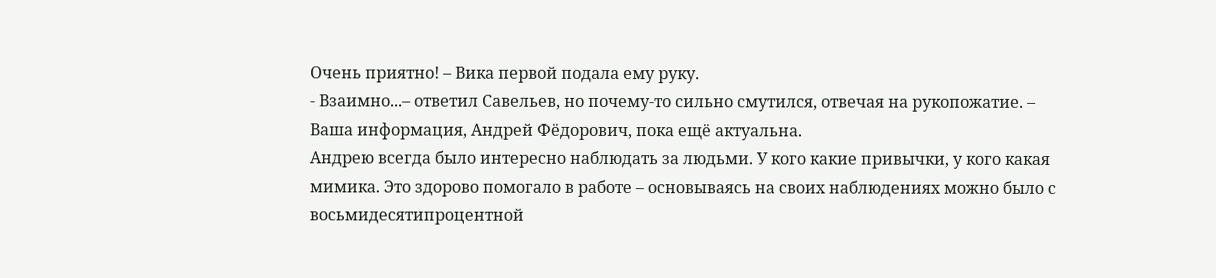Очень приятно! – Вика первой подала ему руку.
- Взаимно...– ответил Савельев, но почему-то сильно смутился, отвечая на рукопожатие. – Ваша информация, Андрей Фёдорович, пока ещё актуальна.
Андрею всегда было интересно наблюдать за людьми. У кого какие привычки, у кого какая мимика. Это здорово помогало в работе – основываясь на своих наблюдениях можно было с восьмидесятипроцентной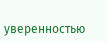уверенностью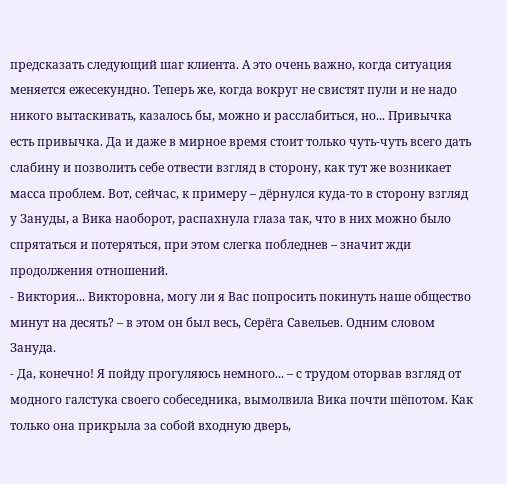предсказать следующий шаг клиента. А это очень важно, когда ситуация меняется ежесекундно. Теперь же, когда вокруг не свистят пули и не надо никого вытаскивать, казалось бы, можно и расслабиться, но... Привычка есть привычка. Да и даже в мирное время стоит только чуть-чуть всего дать слабину и позволить себе отвести взгляд в сторону, как тут же возникает масса проблем. Вот, сейчас, к примеру – дёрнулся куда-то в сторону взгляд у Зануды, а Вика наоборот, распахнула глаза так, что в них можно было спрятаться и потеряться, при этом слегка побледнев – значит жди продолжения отношений.
- Виктория... Викторовна, могу ли я Вас попросить покинуть наше общество минут на десять? – в этом он был весь, Серёга Савельев. Одним словом Зануда.
- Да, конечно! Я пойду прогуляюсь немного... – с трудом оторвав взгляд от модного галстука своего собеседника, вымолвила Вика почти шёпотом. Как только она прикрыла за собой входную дверь,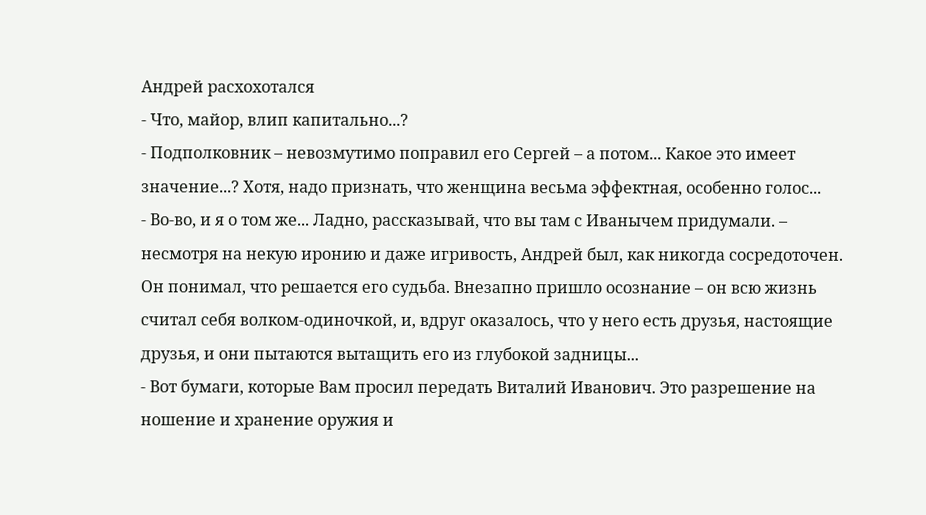Андрей расхохотался
- Что, майор, влип капитально...?
- Подполковник – невозмутимо поправил его Сергей – а потом... Какое это имеет значение...? Хотя, надо признать, что женщина весьма эффектная, особенно голос...
- Во-во, и я о том же... Ладно, рассказывай, что вы там с Иванычем придумали. – несмотря на некую иронию и даже игривость, Андрей был, как никогда сосредоточен. Он понимал, что решается его судьба. Внезапно пришло осознание – он всю жизнь считал себя волком-одиночкой, и, вдруг оказалось, что у него есть друзья, настоящие друзья, и они пытаются вытащить его из глубокой задницы...
- Вот бумаги, которые Вам просил передать Виталий Иванович. Это разрешение на ношение и хранение оружия и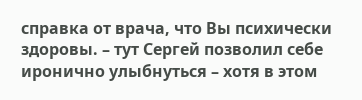справка от врача, что Вы психически здоровы. – тут Сергей позволил себе иронично улыбнуться – хотя в этом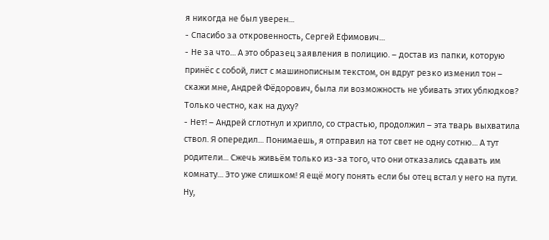я никогда не был уверен...
- Спасибо за откровенность, Сергей Ефимович...
- Не за что... А это образец заявления в полицию. – достав из папки, которую принёс с собой, лист с машинописным текстом, он вдруг резко изменил тон – скажи мне, Андрей Фёдорович, была ли возможность не убивать этих ублюдков? Только честно, как на духу?
- Нет! – Андрей сглотнул и хрипло, со страстью, продолжил – эта тварь выхватила ствол. Я опередил... Понимаешь, я отправил на тот свет не одну сотню... А тут родители... Сжечь живьём только из-за того, что они отказались сдавать им комнату... Это уже слишком! Я ещё могу понять если бы отец встал у него на пути. Ну,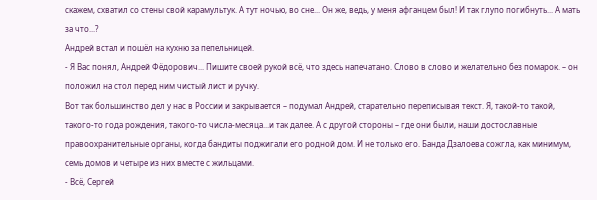скажем, схватил со стены свой карамультук. А тут ночью, во сне... Он же, ведь, у меня афганцем был! И так глупо погибнуть... А мать за что...?
Андрей встал и пошёл на кухню за пепельницей.
- Я Вас понял, Андрей Фёдорович... Пишите своей рукой всё, что здесь напечатано. Слово в слово и желательно без помарок. – он положил на стол перед ним чистый лист и ручку.
Вот так большинство дел у нас в России и закрывается – подумал Андрей, старательно переписывая текст. Я, такой-то такой, такого-то года рождения, такого-то числа-месяца...и так далее. А с другой стороны – где они были, наши достославные правоохранительные органы, когда бандиты поджигали его родной дом. И не только его. Банда Дзалоева сожгла, как минимум, семь домов и четыре из них вместе с жильцами.
- Всё, Сергей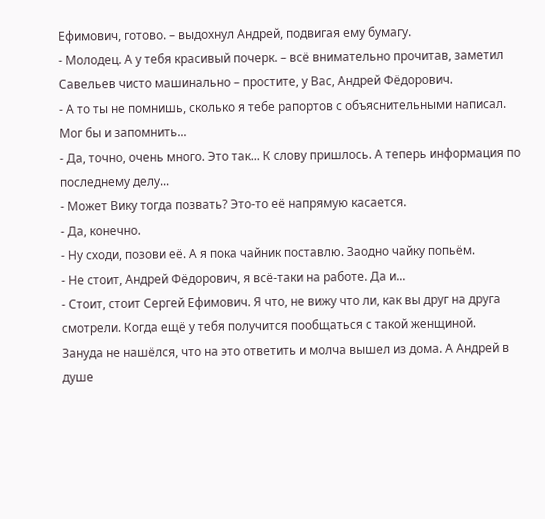Ефимович, готово. – выдохнул Андрей, подвигая ему бумагу.
- Молодец. А у тебя красивый почерк. – всё внимательно прочитав, заметил Савельев чисто машинально – простите, у Вас, Андрей Фёдорович.
- А то ты не помнишь, сколько я тебе рапортов с объяснительными написал. Мог бы и запомнить...
- Да, точно, очень много. Это так... К слову пришлось. А теперь информация по последнему делу...
- Может Вику тогда позвать? Это-то её напрямую касается.
- Да, конечно.
- Ну сходи, позови её. А я пока чайник поставлю. Заодно чайку попьём.
- Не стоит, Андрей Фёдорович, я всё-таки на работе. Да и...
- Стоит, стоит Сергей Ефимович. Я что, не вижу что ли, как вы друг на друга смотрели. Когда ещё у тебя получится пообщаться с такой женщиной.
Зануда не нашёлся, что на это ответить и молча вышел из дома. А Андрей в душе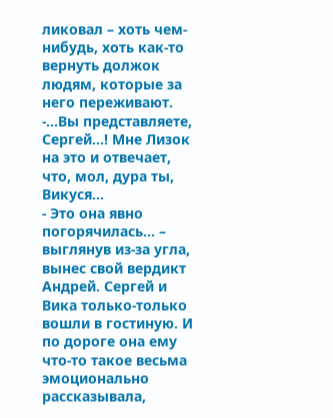ликовал – хоть чем-нибудь, хоть как-то вернуть должок людям, которые за него переживают.
-...Вы представляете, Сергей...! Мне Лизок на это и отвечает, что, мол, дура ты, Викуся...
- Это она явно погорячилась... – выглянув из-за угла, вынес свой вердикт Андрей. Сергей и Вика только-только вошли в гостиную. И по дороге она ему что-то такое весьма эмоционально рассказывала,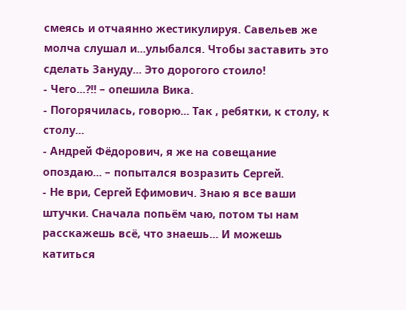смеясь и отчаянно жестикулируя. Савельев же молча слушал и...улыбался. Чтобы заставить это сделать Зануду... Это дорогого стоило!
- Чего...?!! – опешила Вика.
- Погорячилась, говорю... Так , ребятки, к столу, к столу...
- Андрей Фёдорович, я же на совещание опоздаю... – попытался возразить Сергей.
- Не ври, Сергей Ефимович. Знаю я все ваши штучки. Сначала попьём чаю, потом ты нам расскажешь всё, что знаешь... И можешь катиться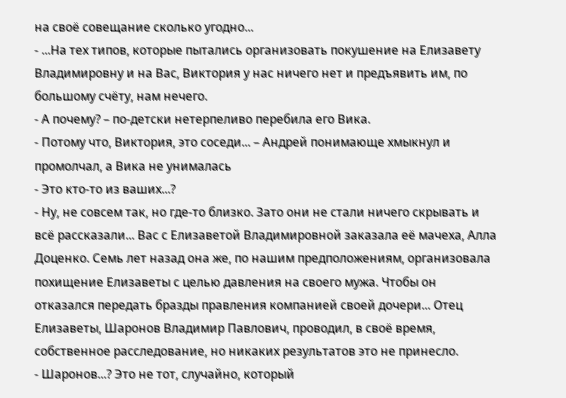на своё совещание сколько угодно...
- ...На тех типов, которые пытались организовать покушение на Елизавету Владимировну и на Вас, Виктория у нас ничего нет и предъявить им, по большому счёту, нам нечего.
- А почему? – по-детски нетерпеливо перебила его Вика.
- Потому что, Виктория, это соседи... – Андрей понимающе хмыкнул и промолчал, а Вика не унималась
- Это кто-то из ваших...?
- Ну, не совсем так, но где-то близко. Зато они не стали ничего скрывать и всё рассказали... Вас с Елизаветой Владимировной заказала её мачеха, Алла Доценко. Семь лет назад она же, по нашим предположениям, организовала похищение Елизаветы с целью давления на своего мужа. Чтобы он отказался передать бразды правления компанией своей дочери... Отец Елизаветы, Шаронов Владимир Павлович, проводил, в своё время, собственное расследование, но никаких результатов это не принесло.
- Шаронов...? Это не тот, случайно, который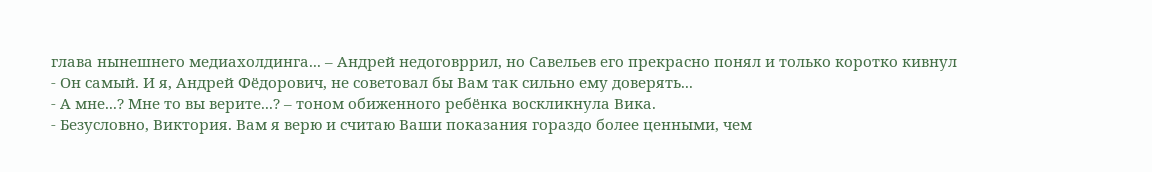глава нынешнего медиахолдинга... – Андрей недоговррил, но Савельев его прекрасно понял и только коротко кивнул
- Он самый. И я, Андрей Фёдорович, не советовал бы Вам так сильно ему доверять...
- А мне...? Мне то вы верите...? – тоном обиженного ребёнка воскликнула Вика.
- Безусловно, Виктория. Вам я верю и считаю Ваши показания гораздо более ценными, чем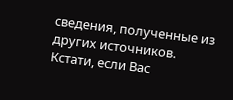сведения, полученные из других источников. Кстати, если Вас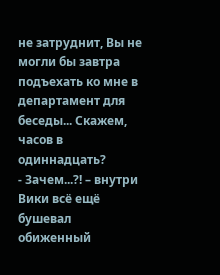не затруднит, Вы не могли бы завтра подъехать ко мне в департамент для беседы... Скажем, часов в одиннадцать?
- Зачем...?! – внутри Вики всё ещё бушевал обиженный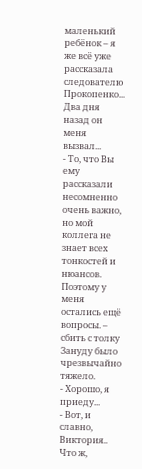маленький ребёнок – я же всё уже рассказала следователю Прокопенко... Два дня назад он меня вызвал...
- То, что Вы ему рассказали несомненно очень важно, но мой коллега не знает всех тонкостей и нюансов. Поэтому у меня остались ещё вопросы. – сбить с толку Зануду было чрезвычайно тяжело.
- Хорошо, я приеду...
- Вот, и славно, Виктория.. Что ж,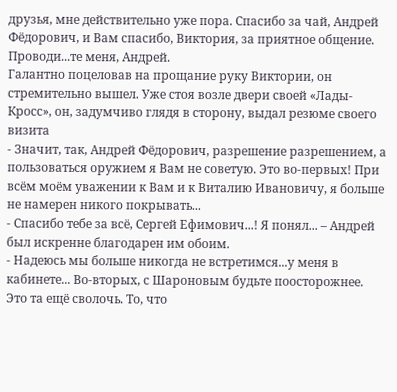друзья, мне действительно уже пора. Спасибо за чай, Андрей Фёдорович, и Вам спасибо, Виктория, за приятное общение. Проводи...те меня, Андрей.
Галантно поцеловав на прощание руку Виктории, он стремительно вышел. Уже стоя возле двери своей «Лады-Кросс», он, задумчиво глядя в сторону, выдал резюме своего визита
- Значит, так, Андрей Фёдорович, разрешение разрешением, а пользоваться оружием я Вам не советую. Это во-первых! При всём моём уважении к Вам и к Виталию Ивановичу, я больше не намерен никого покрывать...
- Спасибо тебе за всё, Сергей Ефимович...! Я понял... – Андрей был искренне благодарен им обоим.
- Надеюсь мы больше никогда не встретимся...у меня в кабинете... Во-вторых, с Шароновым будьте поосторожнее. Это та ещё сволочь. То, что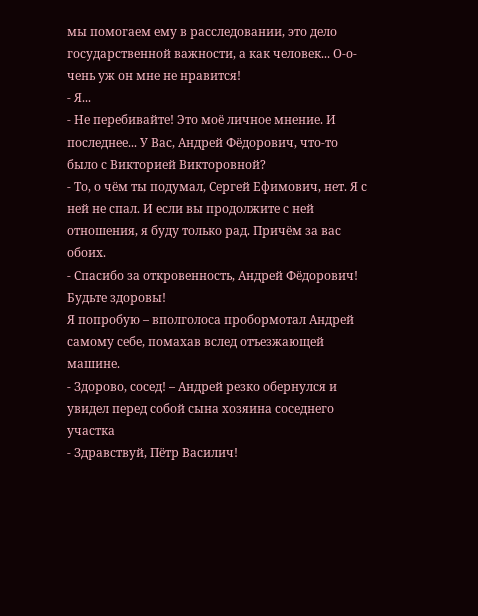мы помогаем ему в расследовании, это дело государственной важности, а как человек... О-о-чень уж он мне не нравится!
- Я...
- Не перебивайте! Это моё личное мнение. И последнее... У Вас, Андрей Фёдорович, что-то было с Викторией Викторовной?
- То, о чём ты подумал, Сергей Ефимович, нет. Я с ней не спал. И если вы продолжите с ней отношения, я буду только рад. Причём за вас обоих.
- Спасибо за откровенность, Андрей Фёдорович! Будьте здоровы!
Я попробую – вполголоса пробормотал Андрей самому себе, помахав вслед отъезжающей машине.
- Здорово, сосед! – Андрей резко обернулся и увидел перед собой сына хозяина соседнего участка
- Здравствуй, Пётр Василич!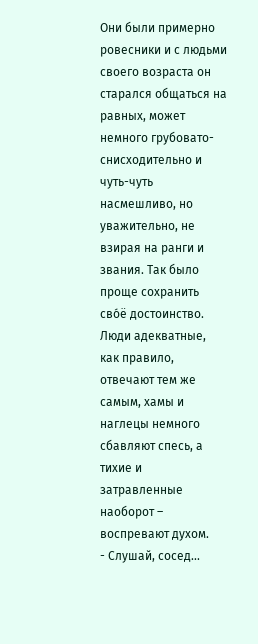Они были примерно ровесники и с людьми своего возраста он старался общаться на равных, может немного грубовато-снисходительно и чуть-чуть насмешливо, но уважительно, не взирая на ранги и звания. Так было проще сохранить сво́ё достоинство. Люди адекватные, как правило, отвечают тем же самым, хамы и наглецы немного сбавляют спесь, а тихие и затравленные наоборот – воспревают духом.
- Слушай, сосед...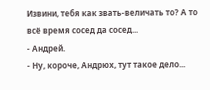Извини, тебя как звать-величать то? А то всё время сосед да сосед...
- Андрей.
- Ну, короче, Андрюх, тут такое дело...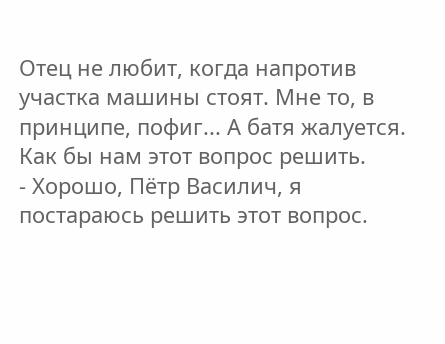Отец не любит, когда напротив участка машины стоят. Мне то, в принципе, пофиг... А батя жалуется. Как бы нам этот вопрос решить.
- Хорошо, Пётр Василич, я постараюсь решить этот вопрос.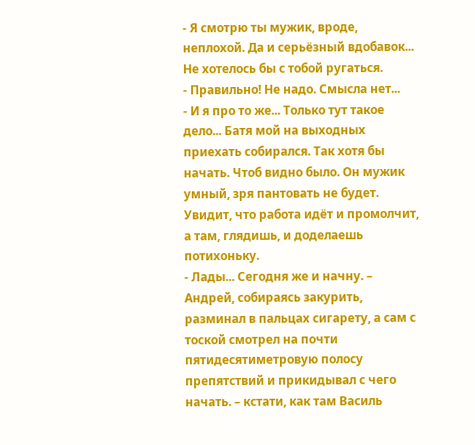- Я смотрю ты мужик, вроде, неплохой. Да и серьёзный вдобавок... Не хотелось бы с тобой ругаться.
- Правильно! Не надо. Смысла нет...
- И я про то же... Только тут такое дело... Батя мой на выходных приехать собирался. Так хотя бы начать. Чтоб видно было. Он мужик умный, зря пантовать не будет. Увидит, что работа идёт и промолчит, а там, глядишь, и доделаешь потихоньку.
- Лады... Сегодня же и начну. – Андрей, собираясь закурить, разминал в пальцах сигарету, а сам с тоской смотрел на почти пятидесятиметровую полосу препятствий и прикидывал с чего начать. – кстати, как там Василь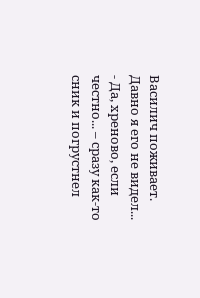Василич поживает. Давно я его не видел...
- Да, хреново, если честно... – сразу как-то сник и погрустнел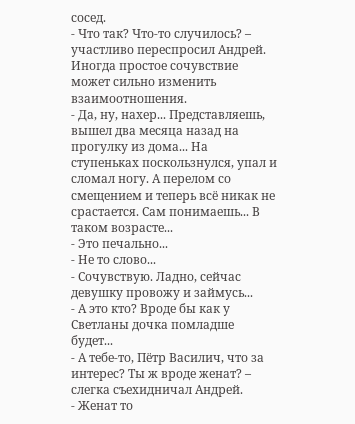сосед.
- Что так? Что-то случилось? – участливо переспросил Андрей. Иногда простое сочувствие может сильно изменить взаимоотношения.
- Да, ну, нахер... Представляешь, вышел два месяца назад на прогулку из дома... На ступеньках поскользнулся, упал и сломал ногу. А перелом со смещением и теперь всё никак не срастается. Сам понимаешь... В таком возрасте...
- Это печально...
- Не то слово...
- Сочувствую. Ладно, сейчас девушку провожу и займусь...
- А это кто? Вроде бы как у Светланы дочка помладше будет...
- А тебе-то, Пётр Василич, что за интерес? Ты ж вроде женат? – слегка съехидничал Андрей.
- Женат то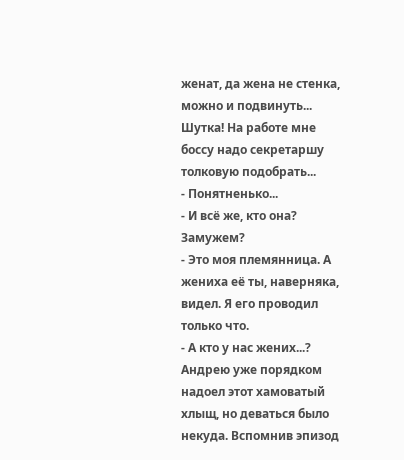женат, да жена не стенка, можно и подвинуть... Шутка! На работе мне боссу надо секретаршу толковую подобрать...
- Понятненько...
- И всё же, кто она? Замужем?
- Это моя племянница. А жениха её ты, наверняка, видел. Я его проводил только что.
- А кто у нас жених...?
Андрею уже порядком надоел этот хамоватый хлыщ, но деваться было некуда. Вспомнив эпизод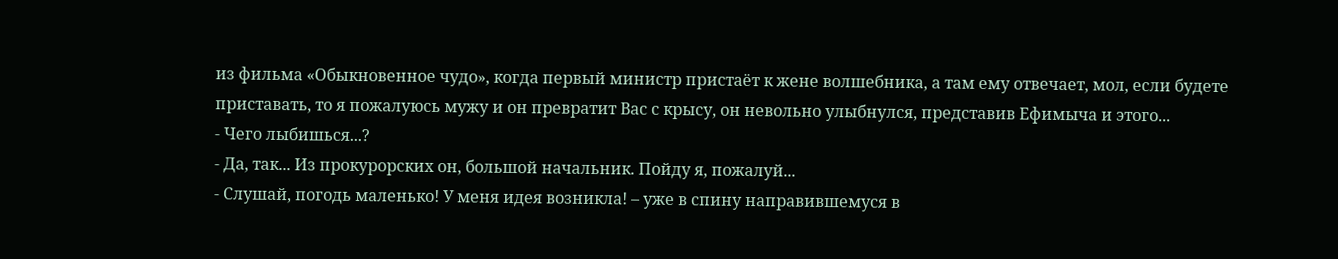из фильма «Обыкновенное чудо», когда первый министр пристаёт к жене волшебника, а там ему отвечает, мол, если будете приставать, то я пожалуюсь мужу и он превратит Вас с крысу, он невольно улыбнулся, представив Ефимыча и этого...
- Чего лыбишься...?
- Да, так... Из прокурорских он, большой начальник. Пойду я, пожалуй...
- Слушай, погодь маленько! У меня идея возникла! – уже в спину направившемуся в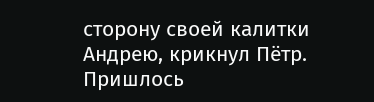сторону своей калитки Андрею, крикнул Пётр. Пришлось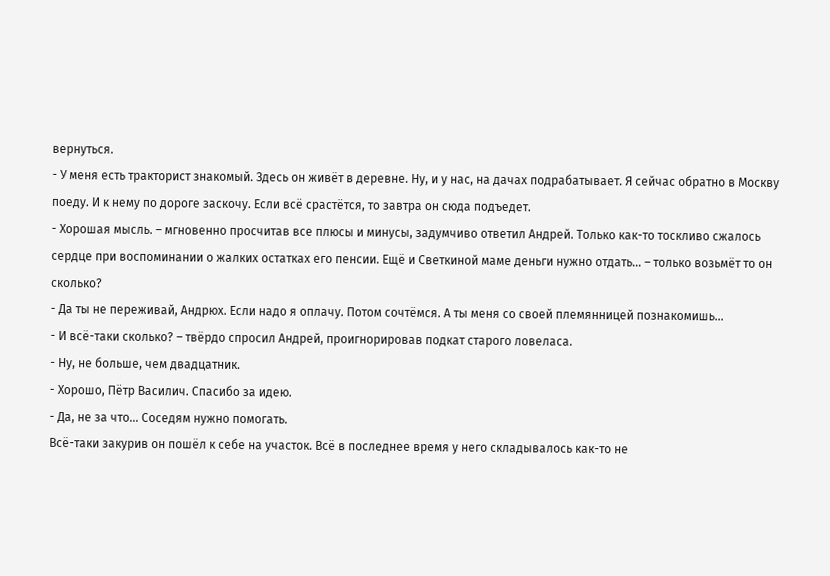вернуться.
- У меня есть тракторист знакомый. Здесь он живёт в деревне. Ну, и у нас, на дачах подрабатывает. Я сейчас обратно в Москву поеду. И к нему по дороге заскочу. Если всё срастётся, то завтра он сюда подъедет.
- Хорошая мысль. – мгновенно просчитав все плюсы и минусы, задумчиво ответил Андрей. Только как-то тоскливо сжалось сердце при воспоминании о жалких остатках его пенсии. Ещё и Светкиной маме деньги нужно отдать... – только возьмёт то он сколько?
- Да ты не переживай, Андрюх. Если надо я оплачу. Потом сочтёмся. А ты меня со своей племянницей познакомишь...
- И всё-таки сколько? – твёрдо спросил Андрей, проигнорировав подкат старого ловеласа.
- Ну, не больше, чем двадцатник.
- Хорошо, Пётр Василич. Спасибо за идею.
- Да, не за что... Соседям нужно помогать.
Всё-таки закурив он пошёл к себе на участок. Всё в последнее время у него складывалось как-то не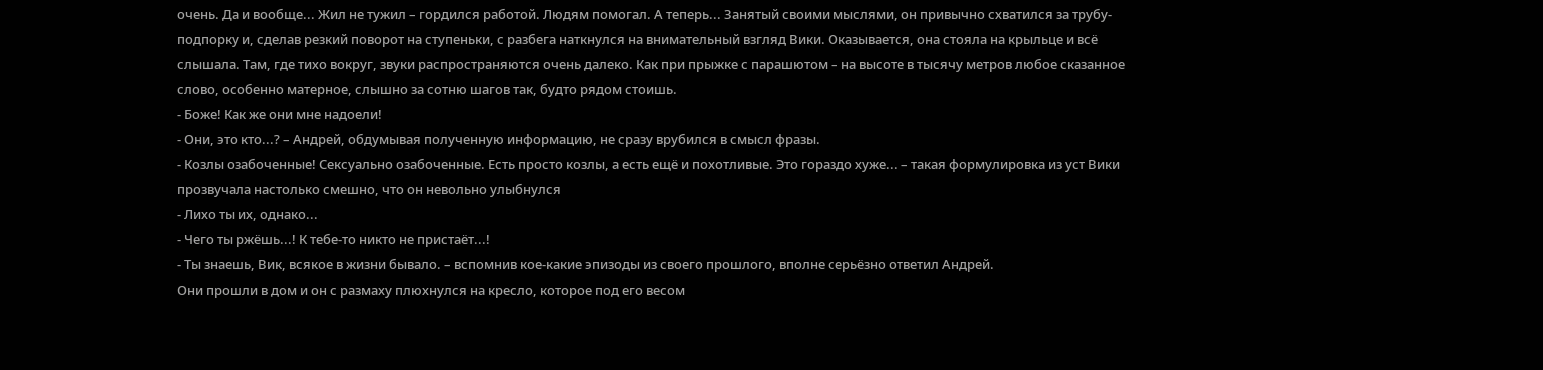очень. Да и вообще... Жил не тужил – гордился работой. Людям помогал. А теперь... Занятый своими мыслями, он привычно схватился за трубу-подпорку и, сделав резкий поворот на ступеньки, с разбега наткнулся на внимательный взгляд Вики. Оказывается, она стояла на крыльце и всё слышала. Там, где тихо вокруг, звуки распространяются очень далеко. Как при прыжке с парашютом – на высоте в тысячу метров любое сказанное слово, особенно матерное, слышно за сотню шагов так, будто рядом стоишь.
- Боже! Как же они мне надоели!
- Они, это кто...? – Андрей, обдумывая полученную информацию, не сразу врубился в смысл фразы.
- Козлы озабоченные! Сексуально озабоченные. Есть просто козлы, а есть ещё и похотливые. Это гораздо хуже... – такая формулировка из уст Вики прозвучала настолько смешно, что он невольно улыбнулся
- Лихо ты их, однако...
- Чего ты ржёшь...! К тебе-то никто не пристаёт...!
- Ты знаешь, Вик, всякое в жизни бывало. – вспомнив кое-какие эпизоды из своего прошлого, вполне серьёзно ответил Андрей.
Они прошли в дом и он с размаху плюхнулся на кресло, которое под его весом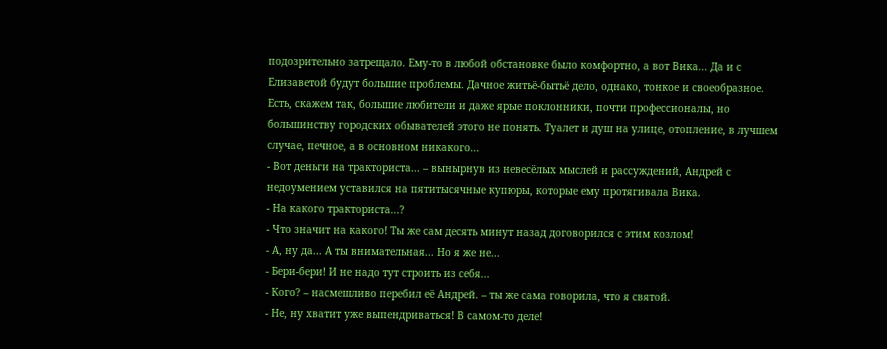подозрительно затрещало. Ему-то в любой обстановке было комфортно, а вот Вика... Да и с Елизаветой будут большие проблемы. Дачное житьё-бытьё дело, однако, тонкое и своеобразное. Есть, скажем так, большие любители и даже ярые поклонники, почти профессионалы, но большинству городских обывателей этого не понять. Туалет и душ на улице, отопление, в лучшем случае, печное, а в основном никакого...
- Вот деньги на тракториста... – вынырнув из невесёлых мыслей и рассуждений, Андрей с недоумением уставился на пятитысячные купюры, которые ему протягивала Вика.
- На какого тракториста...?
- Что значит на какого! Ты же сам десять минут назад договорился с этим козлом!
- А, ну да... А ты внимательная... Но я же не...
- Бери-бери! И не надо тут строить из себя...
- Кого? – насмешливо перебил её Андрей. – ты же сама говорила, что я святой.
- Не, ну хватит уже выпендриваться! В самом-то деле!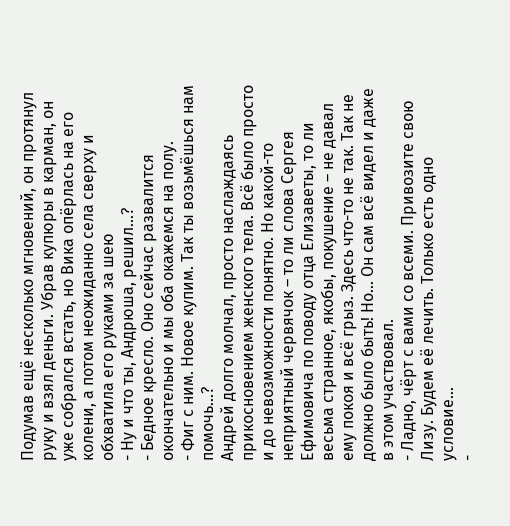Подумав ещё несколько мгновений, он протянул руку и взял деньги. Убрав купюры в карман, он уже собрался встать, но Вика опёрлась на его колени, а потом неожиданно села сверху и обхватила его руками за шею
- Ну и что ты, Андрюша, решил...?
- Бедное кресло. Оно сейчас развалится окончательно и мы оба окажемся на полу.
- Фиг с ним. Новое купим. Так ты возьмёшься нам помочь...?
Андрей долго молчал, просто наслаждаясь прикосновением женского тела. Всё было просто и до невозможности понятно. Но какой-то неприятный червячок – то ли слова Сергея Ефимовича по поводу отца Елизаветы, то ли весьма странное, якобы, покушение – не давал ему покоя и всё грыз. Здесь что-то не так. Так не должно было быть! Но... Он сам всё видел и даже в этом участвовал.
- Ладно, чёрт с вами со всеми. Привозите свою Лизу. Будем её лечить. Только есть одно условие...
-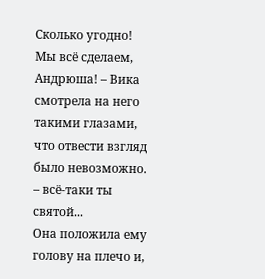Сколько угодно! Мы всё сделаем, Андрюша! – Вика смотрела на него такими глазами, что отвести взгляд было невозможно. – всё-таки ты святой...
Она положила ему голову на плечо и,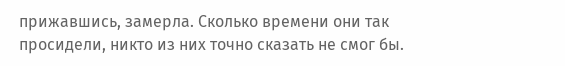прижавшись, замерла. Сколько времени они так просидели, никто из них точно сказать не смог бы.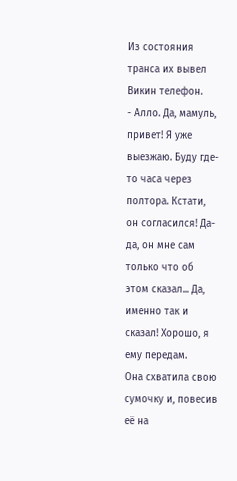Из состояния транса их вывел Викин телефон.
- Алло. Да, мамуль, привет! Я уже выезжаю. Буду где-то часа через полтора. Кстати, он согласился! Да-да, он мне сам только что об этом сказал... Да, именно так и сказал! Хорошо, я ему передам.
Она схватила свою сумочку и, повесив её на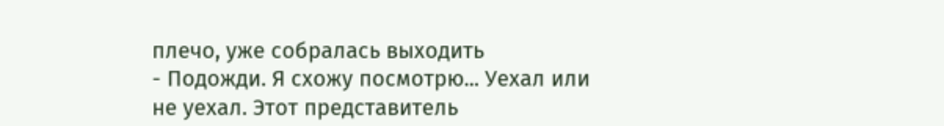плечо, уже собралась выходить
- Подожди. Я схожу посмотрю... Уехал или не уехал. Этот представитель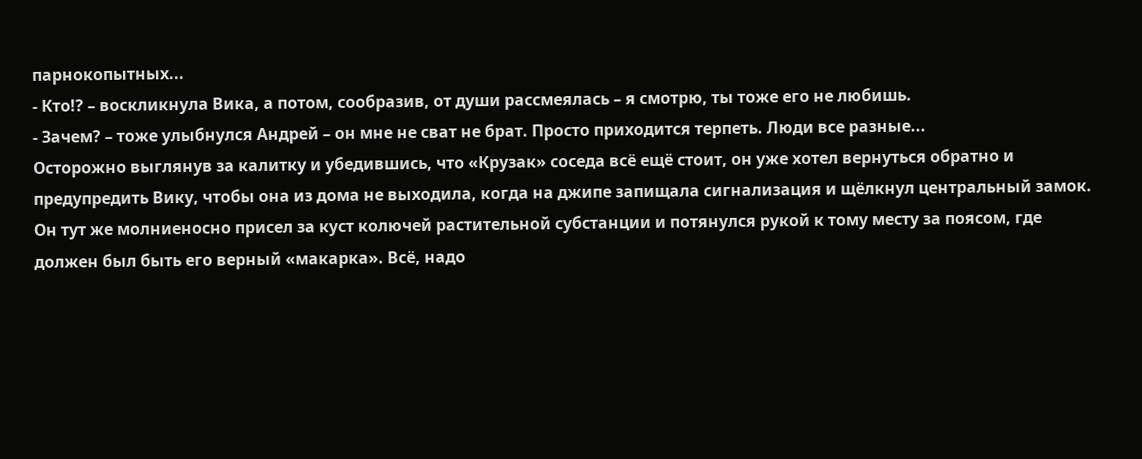парнокопытных...
- Кто!? – воскликнула Вика, а потом, сообразив, от души рассмеялась – я смотрю, ты тоже его не любишь.
- Зачем? – тоже улыбнулся Андрей – он мне не сват не брат. Просто приходится терпеть. Люди все разные...
Осторожно выглянув за калитку и убедившись, что «Крузак» соседа всё ещё стоит, он уже хотел вернуться обратно и предупредить Вику, чтобы она из дома не выходила, когда на джипе запищала сигнализация и щёлкнул центральный замок. Он тут же молниеносно присел за куст колючей растительной субстанции и потянулся рукой к тому месту за поясом, где должен был быть его верный «макарка». Всё, надо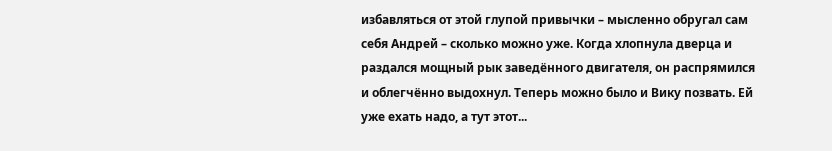избавляться от этой глупой привычки – мысленно обругал сам себя Андрей – сколько можно уже. Когда хлопнула дверца и раздался мощный рык заведённого двигателя, он распрямился и облегчённо выдохнул. Теперь можно было и Вику позвать. Ей уже ехать надо, а тут этот...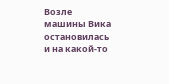Возле машины Вика остановилась и на какой-то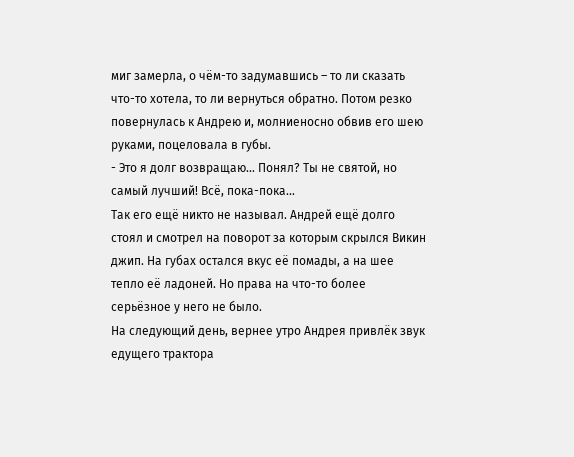миг замерла, о чём-то задумавшись – то ли сказать что-то хотела, то ли вернуться обратно. Потом резко повернулась к Андрею и, молниеносно обвив его шею руками, поцеловала в губы.
- Это я долг возвращаю... Понял? Ты не святой, но самый лучший! Всё, пока-пока...
Так его ещё никто не называл. Андрей ещё долго стоял и смотрел на поворот за которым скрылся Викин джип. На губах остался вкус её помады, а на шее тепло её ладоней. Но права на что-то более серьёзное у него не было.
На следующий день, вернее утро Андрея привлёк звук едущего трактора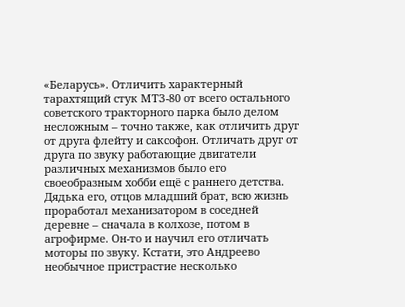«Беларусь». Отличить характерный тарахтящий стук МТЗ-80 от всего остального советского тракторного парка было делом несложным – точно также, как отличить друг от друга флейту и саксофон. Отличать друг от друга по звуку работающие двигатели различных механизмов было его своеобразным хобби ещё с раннего детства. Дядька его, отцов младший брат, всю жизнь проработал механизатором в соседней деревне – сначала в колхозе, потом в агрофирме. Он-то и научил его отличать моторы по звуку. Кстати, это Андреево необычное пристрастие несколько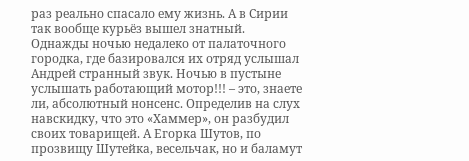раз реально спасало ему жизнь. А в Сирии так вообще курьёз вышел знатный. Однажды ночью недалеко от палаточного городка, где базировался их отряд услышал Андрей странный звук. Ночью в пустыне услышать работающий мотор!!! – это, знаете ли, абсолютный нонсенс. Определив на слух навскидку, что это «Хаммер», он разбудил своих товарищей. А Егорка Шутов, по прозвищу Шутейка, весельчак, но и баламут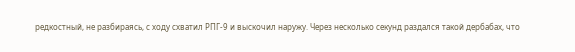редкостный, не разбираясь, с ходу схватил РПГ-9 и выскочил наружу. Через несколько секунд раздался такой дербабах, что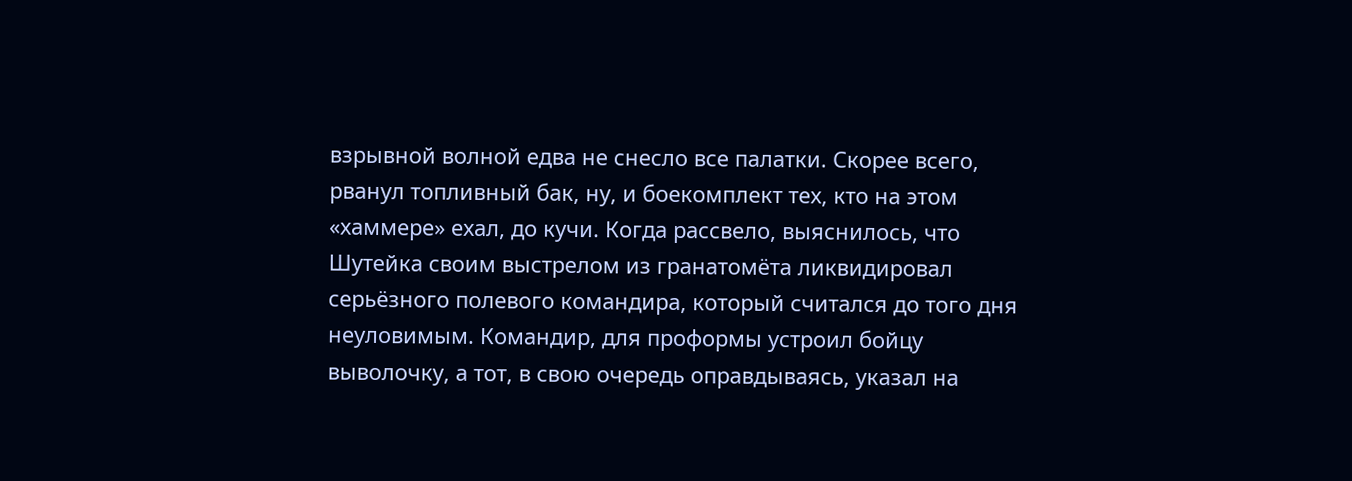взрывной волной едва не снесло все палатки. Скорее всего, рванул топливный бак, ну, и боекомплект тех, кто на этом «хаммере» ехал, до кучи. Когда рассвело, выяснилось, что Шутейка своим выстрелом из гранатомёта ликвидировал серьёзного полевого командира, который считался до того дня неуловимым. Командир, для проформы устроил бойцу выволочку, а тот, в свою очередь оправдываясь, указал на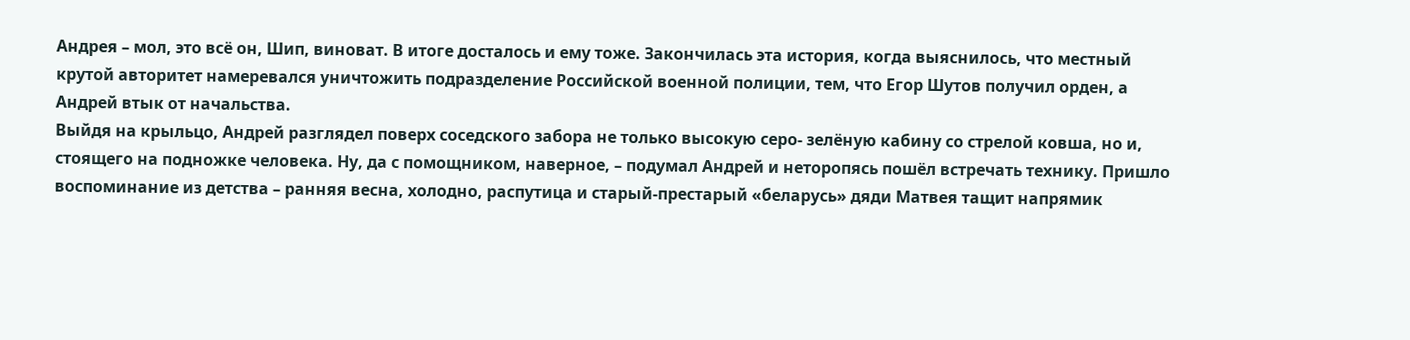Андрея – мол, это всё он, Шип, виноват. В итоге досталось и ему тоже. Закончилась эта история, когда выяснилось, что местный крутой авторитет намеревался уничтожить подразделение Российской военной полиции, тем, что Егор Шутов получил орден, а Андрей втык от начальства.
Выйдя на крыльцо, Андрей разглядел поверх соседского забора не только высокую серо- зелёную кабину со стрелой ковша, но и, стоящего на подножке человека. Ну, да с помощником, наверное, – подумал Андрей и неторопясь пошёл встречать технику. Пришло воспоминание из детства – ранняя весна, холодно, распутица и старый-престарый «беларусь» дяди Матвея тащит напрямик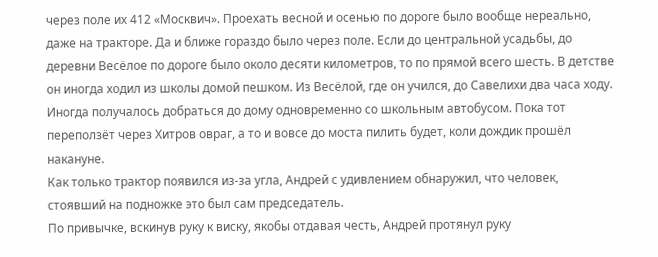через поле их 412 «Москвич». Проехать весной и осенью по дороге было вообще нереально, даже на тракторе. Да и ближе гораздо было через поле. Если до центральной усадьбы, до деревни Весёлое по дороге было около десяти километров, то по прямой всего шесть. В детстве он иногда ходил из школы домой пешком. Из Весёлой, где он учился, до Савелихи два часа ходу. Иногда получалось добраться до дому одновременно со школьным автобусом. Пока тот переползёт через Хитров овраг, а то и вовсе до моста пилить будет, коли дождик прошёл накануне.
Как только трактор появился из-за угла, Андрей с удивлением обнаружил, что человек, стоявший на подножке это был сам председатель.
По привычке, вскинув руку к виску, якобы отдавая честь, Андрей протянул руку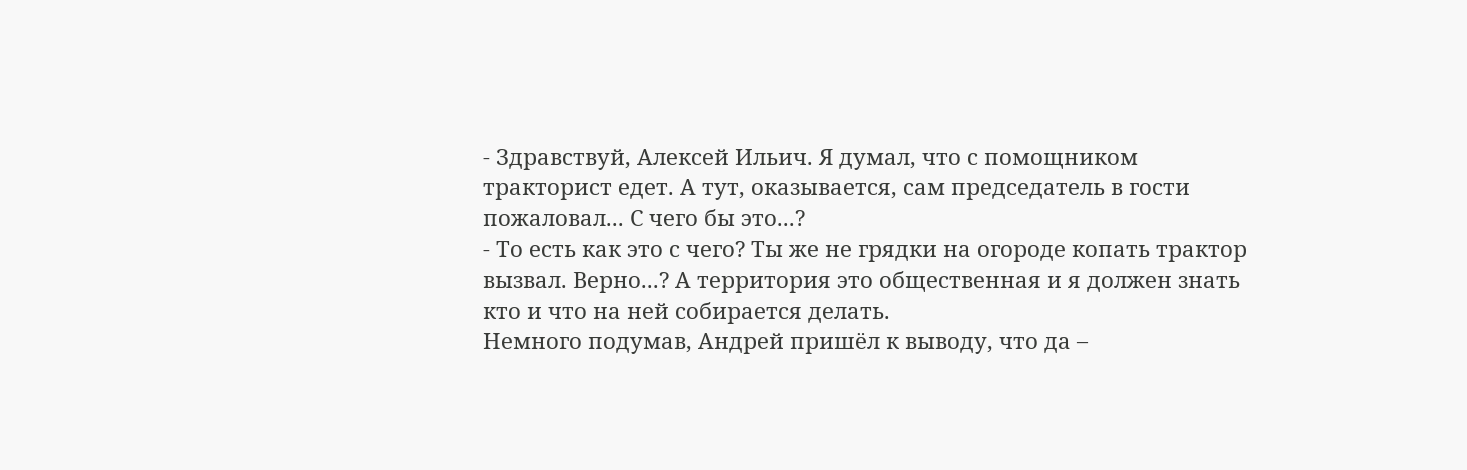- Здравствуй, Алексей Ильич. Я думал, что с помощником тракторист едет. А тут, оказывается, сам председатель в гости пожаловал... С чего бы это...?
- То есть как это с чего? Ты же не грядки на огороде копать трактор вызвал. Верно...? А территория это общественная и я должен знать кто и что на ней собирается делать.
Немного подумав, Андрей пришёл к выводу, что да –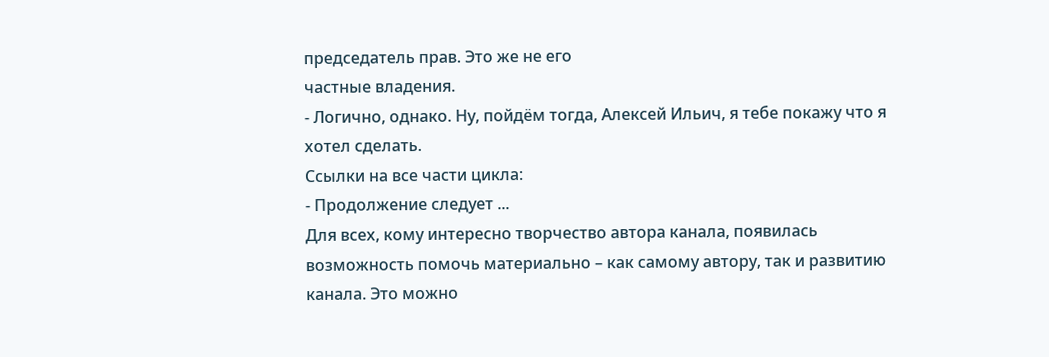председатель прав. Это же не его
частные владения.
- Логично, однако. Ну, пойдём тогда, Алексей Ильич, я тебе покажу что я хотел сделать.
Ccылки на все части цикла:
- Продолжение следует ...
Для всех, кому интересно творчество автора канала, появилась возможность помочь материально – как самому автору, так и развитию канала. Это можно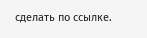сделать по ссылке.